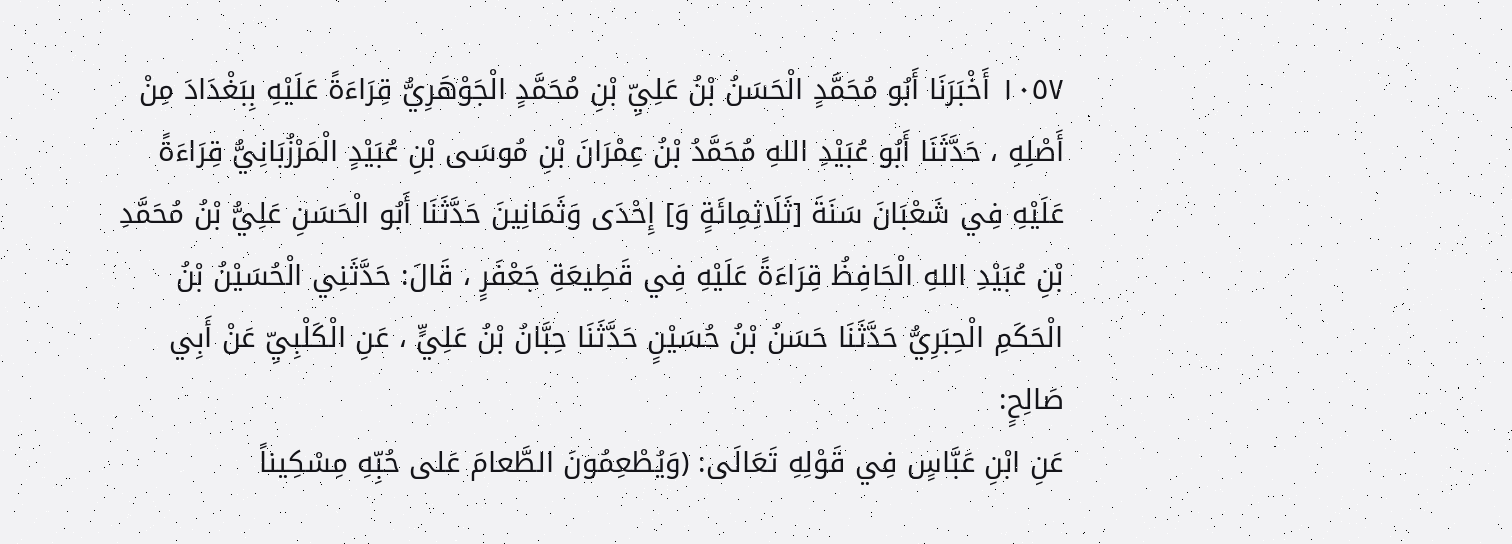١٠٥٧ أَخْبَرَنَا أَبُو مُحَمَّدٍ الْحَسَنُ بْنُ عَلِيِّ بْنِ مُحَمَّدٍ الْجَوْهَرِيُّ قِرَاءَةً عَلَيْهِ بِبَغْدَادَ مِنْ أَصْلِهِ ، حَدَّثَنَا أَبُو عُبَيْدِ اللهِ مُحَمَّدُ بْنُ عِمْرَانَ بْنِ مُوسَى بْنِ عُبَيْدٍ الْمَرْزُبَانِيُّ قِرَاءَةً عَلَيْهِ فِي شَعْبَانَ سَنَةَ [ثَلَاثِمِائَةٍ وَ] إِحْدَى وَثَمَانِينَ حَدَّثَنَا أَبُو الْحَسَنِ عَلِيُّ بْنُ مُحَمَّدِ بْنِ عُبَيْدِ اللهِ الْحَافِظُ قِرَاءَةً عَلَيْهِ فِي قَطِيعَةِ جَعْفَرٍ ، قَالَ: حَدَّثَنِي الْحُسَيْنُ بْنُ الْحَكَمِ الْحِبَرِيُّ حَدَّثَنَا حَسَنُ بْنُ حُسَيْنٍ حَدَّثَنَا حِبَّانُ بْنُ عَلِيٍّ ، عَنِ الْكَلْبِيِّ عَنْ أَبِي صَالِحٍ:
عَنِ ابْنِ عَبَّاسٍ فِي قَوْلِهِ تَعَالَى: (وَيُطْعِمُونَ الطَّعامَ عَلى حُبِّهِ مِسْكِيناً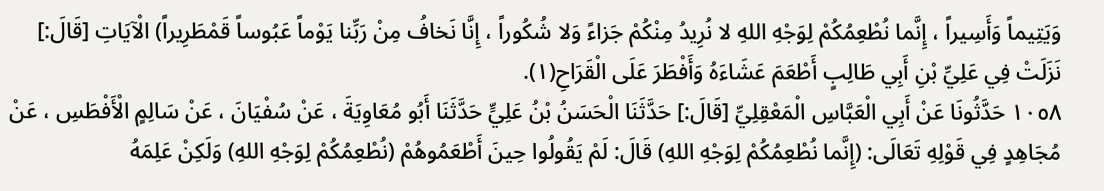وَيَتِيماً وَأَسِيراً ، إِنَّما نُطْعِمُكُمْ لِوَجْهِ اللهِ لا نُرِيدُ مِنْكُمْ جَزاءً وَلا شُكُوراً ، إِنَّا نَخافُ مِنْ رَبِّنا يَوْماً عَبُوساً قَمْطَرِيراً) الْآيَاتِ [قَالَ:] نَزَلَتْ فِي عَلِيِّ بْنِ أَبِي طَالِبٍ أَطْعَمَ عَشَاءَهُ وَأَفْطَرَ عَلَى الْقَرَاحِ(١).
١٠٥٨ حَدَّثُونَا عَنْ أَبِي الْعَبَّاسِ الْمَعْقِلِيِّ [قَالَ:] حَدَّثَنَا الْحَسَنُ بْنُ عَلِيٍّ حَدَّثَنَا أَبُو مُعَاوِيَةَ ، عَنْ سُفْيَانَ ، عَنْ سَالِمٍ الْأَفْطَسِ ، عَنْ مُجَاهِدٍ فِي قَوْلِهِ تَعَالَى: (إِنَّما نُطْعِمُكُمْ لِوَجْهِ اللهِ) قَالَ: لَمْ يَقُولُوا حِينَ أَطْعَمُوهُمْ (نُطْعِمُكُمْ لِوَجْهِ اللهِ) وَلَكِنْ عَلِمَهُ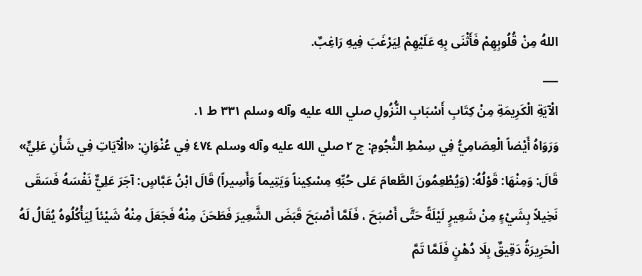اللهُ مِنْ قُلُوبِهِمْ فَأَثْنَى بِهِ عَلَيْهِمْ لِيَرْغَبَ فِيهِ رَاغِبٌ.
___
الْآيَةِ الْكَرِيمَةِ مِنْ كِتَابِ أَسْبَابِ النُّزُولِ صلي الله عليه وآله وسلم ٣٣١ ط ١.
وَرَوَاهُ أَيْضاً الْعِصَامِيُّ فِي سِمْطِ النُّجُومِ: ج ٢ صلي الله عليه وآله وسلم ٤٧٤ فِي عُنْوَانِ: «الْآيَاتِ فِي شَأْنِ عَلِيٍّ» قَالَ: وَمِنْهَا: قَوْلُهُ: (وَيُطْعِمُونَ الطَّعامَ عَلى حُبِّهِ مِسْكِيناً وَيَتِيماً وَأَسِيراً) قَالَ ابْنُ عَبَّاسٍ: آجَرَ عَلِيٌّ نَفْسَهُ فَسَقَى نَخِيلاً بِشَيْءٍ مِنْ شَعِيرٍ لَيْلَةً حَتَّى أَصْبَحَ ، فَلَمَّا أَصْبَحَ قَبَضَ الشَّعِيرَ فَطَحَنَ مِنْهُ فَجَعَلَ مِنْهُ شَيْئاً لِيَأْكُلُوهُ يُقَالُ لَهُ الْحَرِيرَةُ دَقِيقٌ بِلَا دُهْنٍ فَلَمَّا تَمَّ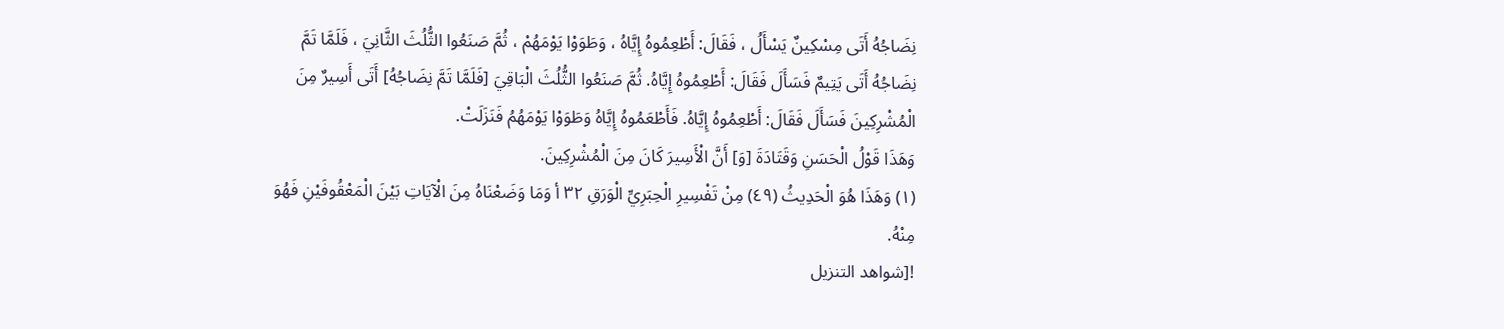نِضَاجُهُ أَتَى مِسْكِينٌ يَسْأَلُ ، فَقَالَ: أَطْعِمُوهُ إِيَّاهُ ، وَطَوَوْا يَوْمَهُمْ ، ثُمَّ صَنَعُوا الثُّلُثَ الثَّانِيَ ، فَلَمَّا تَمَّ نِضَاجُهُ أَتَى يَتِيمٌ فَسَأَلَ فَقَالَ: أَطْعِمُوهُ إِيَّاهُ. ثُمَّ صَنَعُوا الثُّلُثَ الْبَاقِيَ [فَلَمَّا تَمَّ نِضَاجُهُ] أَتَى أَسِيرٌ مِنَ الْمُشْرِكِينَ فَسَأَلَ فَقَالَ: أَطْعِمُوهُ إِيَّاهُ. فَأَطْعَمُوهُ إِيَّاهُ وَطَوَوْا يَوْمَهُمُ فَنَزَلَتْ.
وَهَذَا قَوْلُ الْحَسَنِ وَقَتَادَةَ [وَ] أَنَّ الْأَسِيرَ كَانَ مِنَ الْمُشْرِكِينَ.
(١) وَهَذَا هُوَ الْحَدِيثُ (٤٩) مِنْ تَفْسِيرِ الْحِبَرِيِّ الْوَرَقِ ٣٢ أ وَمَا وَضَعْنَاهُ مِنَ الْآيَاتِ بَيْنَ الْمَعْقُوفَيْنِ فَهُوَ مِنْهُ.
![شواهد التنزيل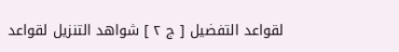لقواعد التفضيل [ ج ٢ ] شواهد التنزيل لقواعد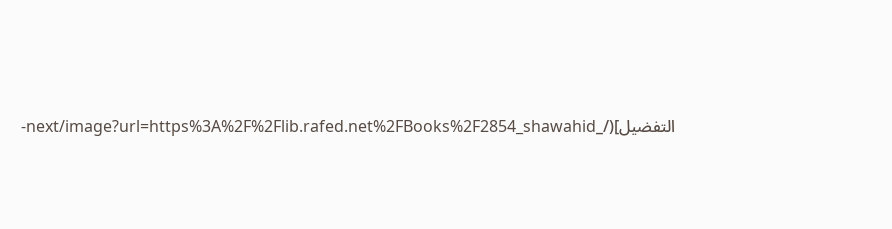التفضيل](/_next/image?url=https%3A%2F%2Flib.rafed.net%2FBooks%2F2854_shawahid-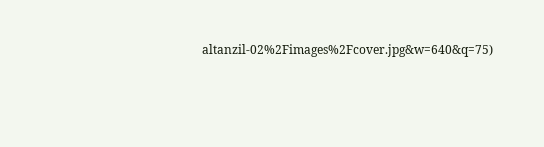altanzil-02%2Fimages%2Fcover.jpg&w=640&q=75)